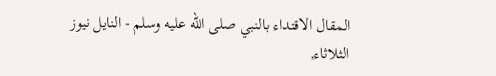المقال الاقتداء بالنبي صلى الله عليه وسلم - النايل نيوز
الثلاثاء,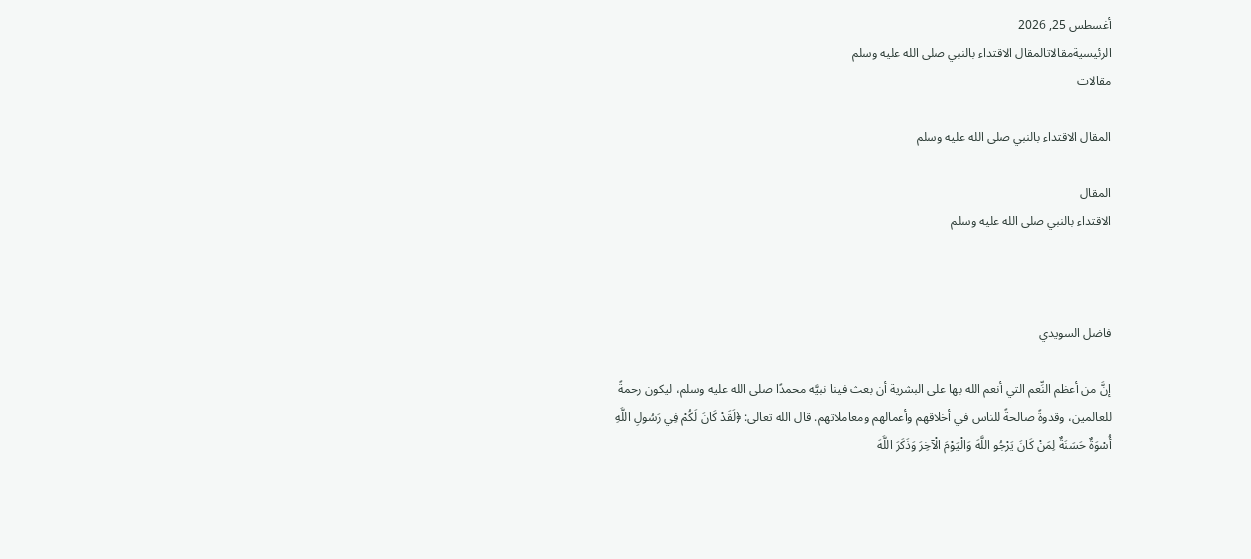أغسطس 25, 2026
الرئيسيةمقالاتالمقال الاقتداء بالنبي صلى الله عليه وسلم
مقالات

المقال الاقتداء بالنبي صلى الله عليه وسلم

المقال
الاقتداء بالنبي صلى الله عليه وسلم



فاضل السويدي

إنَّ من أعظم النِّعم التي أنعم الله بها على البشرية أن بعث فينا نبيَّه محمدًا صلى الله عليه وسلم، ليكون رحمةً للعالمين، وقدوةً صالحةً للناس في أخلاقهم وأعمالهم ومعاملاتهم. قال الله تعالى: ﴿لَقَدْ كَانَ لَكُمْ فِي رَسُولِ اللَّهِ أُسْوَةٌ حَسَنَةٌ لِمَنْ كَانَ يَرْجُو اللَّهَ وَالْيَوْمَ الْآخِرَ وَذَكَرَ اللَّهَ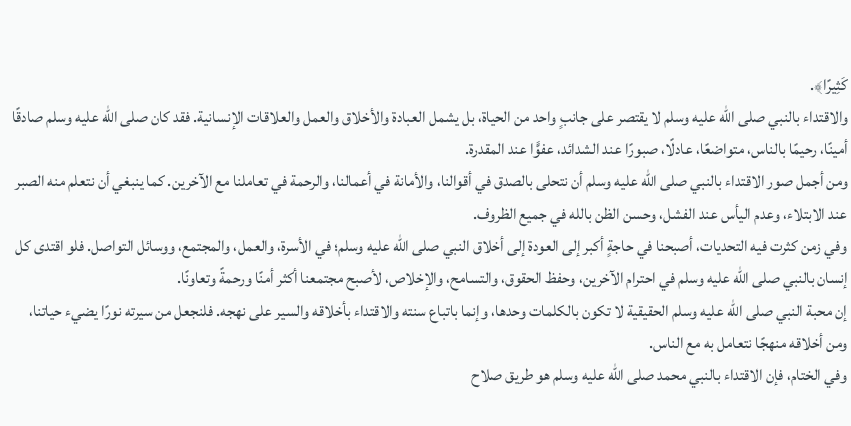كَثِيرًا﴾.
والاقتداء بالنبي صلى الله عليه وسلم لا يقتصر على جانبٍ واحد من الحياة، بل يشمل العبادة والأخلاق والعمل والعلاقات الإنسانية. فقد كان صلى الله عليه وسلم صادقًا أمينًا، رحيمًا بالناس، متواضعًا، عادلًا، صبورًا عند الشدائد، عفوًّا عند المقدرة.
ومن أجمل صور الاقتداء بالنبي صلى الله عليه وسلم أن نتحلى بالصدق في أقوالنا، والأمانة في أعمالنا، والرحمة في تعاملنا مع الآخرين. كما ينبغي أن نتعلم منه الصبر عند الابتلاء، وعدم اليأس عند الفشل، وحسن الظن بالله في جميع الظروف.
وفي زمن كثرت فيه التحديات، أصبحنا في حاجةٍ أكبر إلى العودة إلى أخلاق النبي صلى الله عليه وسلم؛ في الأسرة، والعمل، والمجتمع، ووسائل التواصل. فلو اقتدى كل إنسان بالنبي صلى الله عليه وسلم في احترام الآخرين، وحفظ الحقوق، والتسامح، والإخلاص، لأصبح مجتمعنا أكثر أمنًا ورحمةً وتعاونًا.
إن محبة النبي صلى الله عليه وسلم الحقيقية لا تكون بالكلمات وحدها، وإنما باتباع سنته والاقتداء بأخلاقه والسير على نهجه. فلنجعل من سيرته نورًا يضيء حياتنا، ومن أخلاقه منهجًا نتعامل به مع الناس.
وفي الختام، فإن الاقتداء بالنبي محمد صلى الله عليه وسلم هو طريق صلاح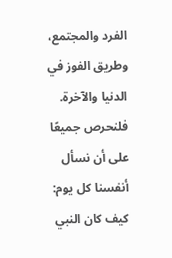الفرد والمجتمع، وطريق الفوز في الدنيا والآخرة. فلنحرص جميعًا على أن نسأل أنفسنا كل يوم: كيف كان النبي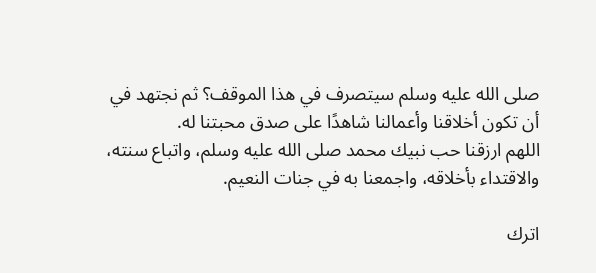صلى الله عليه وسلم سيتصرف في هذا الموقف؟ ثم نجتهد في أن تكون أخلاقنا وأعمالنا شاهدًا على صدق محبتنا له.
اللهم ارزقنا حب نبيك محمد صلى الله عليه وسلم، واتباع سنته، والاقتداء بأخلاقه، واجمعنا به في جنات النعيم.

اترك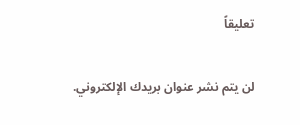تعليقاً

لن يتم نشر عنوان بريدك الإلكتروني.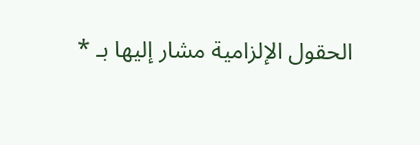الحقول الإلزامية مشار إليها بـ *